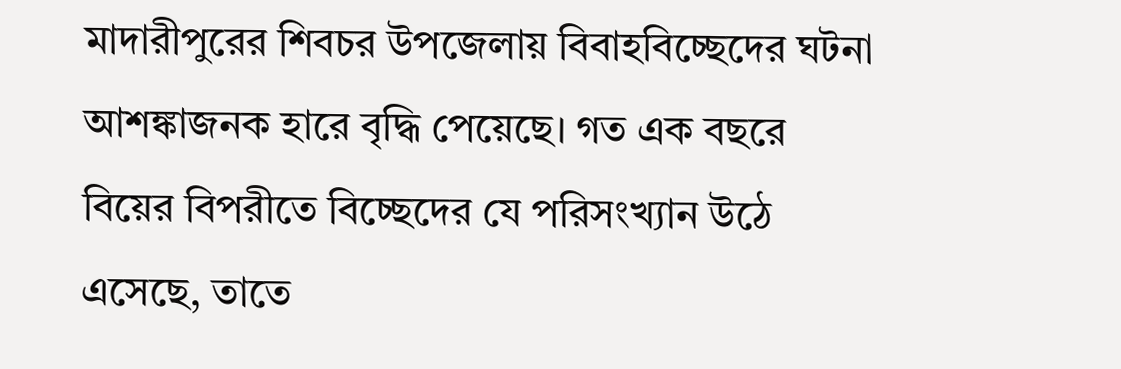মাদারীপুরের শিবচর উপজেলায় বিবাহবিচ্ছেদের ঘটনা আশঙ্কাজনক হারে বৃদ্ধি পেয়েছে। গত এক বছরে বিয়ের বিপরীতে বিচ্ছেদের যে পরিসংখ্যান উঠে এসেছে, তাতে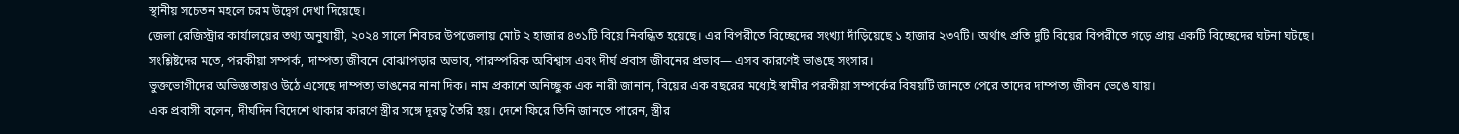স্থানীয় সচেতন মহলে চরম উদ্বেগ দেখা দিয়েছে।
জেলা রেজিস্ট্রার কার্যালয়ের তথ্য অনুযায়ী, ২০২৪ সালে শিবচর উপজেলায় মোট ২ হাজার ৪৩১টি বিয়ে নিবন্ধিত হয়েছে। এর বিপরীতে বিচ্ছেদের সংখ্যা দাঁড়িয়েছে ১ হাজার ২৩৭টি। অর্থাৎ প্রতি দুটি বিয়ের বিপরীতে গড়ে প্রায় একটি বিচ্ছেদের ঘটনা ঘটছে।
সংশ্লিষ্টদের মতে, পরকীয়া সম্পর্ক, দাম্পত্য জীবনে বোঝাপড়ার অভাব, পারস্পরিক অবিশ্বাস এবং দীর্ঘ প্রবাস জীবনের প্রভাব— এসব কারণেই ভাঙছে সংসার।
ভুক্তভোগীদের অভিজ্ঞতায়ও উঠে এসেছে দাম্পত্য ভাঙনের নানা দিক। নাম প্রকাশে অনিচ্ছুক এক নারী জানান, বিয়ের এক বছরের মধ্যেই স্বামীর পরকীয়া সম্পর্কের বিষয়টি জানতে পেরে তাদের দাম্পত্য জীবন ভেঙে যায়।
এক প্রবাসী বলেন, দীর্ঘদিন বিদেশে থাকার কারণে স্ত্রীর সঙ্গে দূরত্ব তৈরি হয়। দেশে ফিরে তিনি জানতে পারেন, স্ত্রীর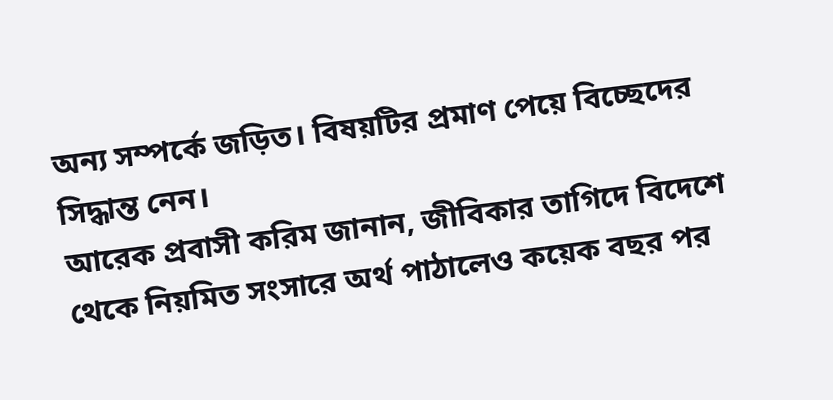অন্য সম্পর্কে জড়িত। বিষয়টির প্রমাণ পেয়ে বিচ্ছেদের সিদ্ধান্ত নেন।
আরেক প্রবাসী করিম জানান, জীবিকার তাগিদে বিদেশে থেকে নিয়মিত সংসারে অর্থ পাঠালেও কয়েক বছর পর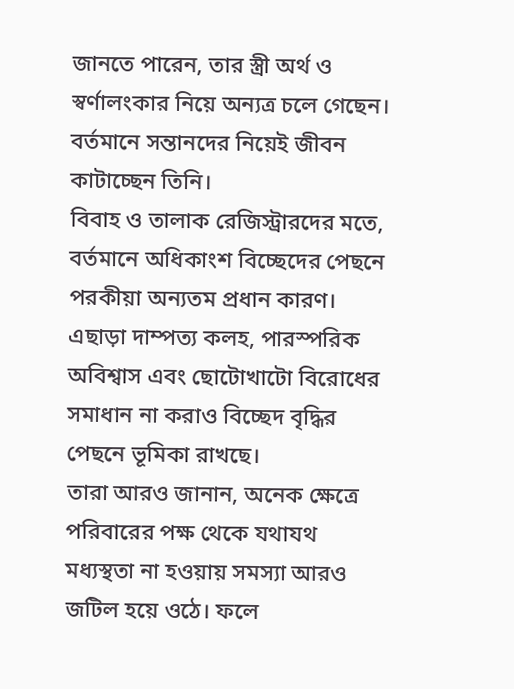জানতে পারেন, তার স্ত্রী অর্থ ও স্বর্ণালংকার নিয়ে অন্যত্র চলে গেছেন। বর্তমানে সন্তানদের নিয়েই জীবন কাটাচ্ছেন তিনি।
বিবাহ ও তালাক রেজিস্ট্রারদের মতে, বর্তমানে অধিকাংশ বিচ্ছেদের পেছনে পরকীয়া অন্যতম প্রধান কারণ। এছাড়া দাম্পত্য কলহ, পারস্পরিক অবিশ্বাস এবং ছোটোখাটো বিরোধের সমাধান না করাও বিচ্ছেদ বৃদ্ধির পেছনে ভূমিকা রাখছে।
তারা আরও জানান, অনেক ক্ষেত্রে পরিবারের পক্ষ থেকে যথাযথ মধ্যস্থতা না হওয়ায় সমস্যা আরও জটিল হয়ে ওঠে। ফলে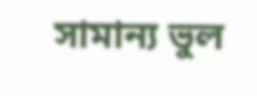সামান্য ভুল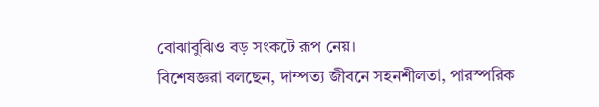বোঝাবুঝিও বড় সংকটে রূপ নেয়।
বিশেষজ্ঞরা বলছেন, দাম্পত্য জীবনে সহনশীলতা, পারস্পরিক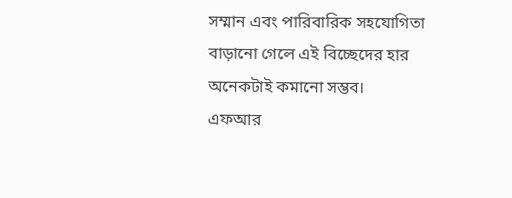সম্মান এবং পারিবারিক সহযোগিতা বাড়ানো গেলে এই বিচ্ছেদের হার অনেকটাই কমানো সম্ভব।
এফআর